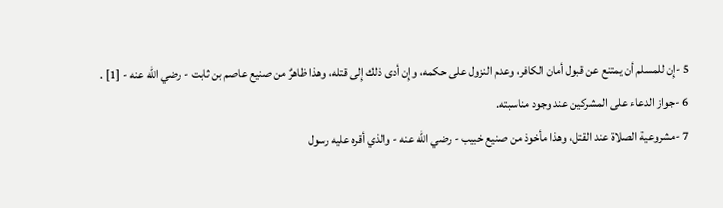5 -إِن للمسلم أن يمتنع عن قبول أمان الكافر، وعدم النزول على حكمه، وإِن أدى ذلك إِلى قتله، وهذا ظاهرٌ من صنيع عاصم بن ثابت - رضي الله عنه - [1] .
6 -جواز الدعاء على المشركين عند وجود مناسبته.
7 -مشروعية الصلاة عند القتل، وهذا مأخوذ من صنيع خبيب - رضي الله عنه - والذي أقره عليه رسول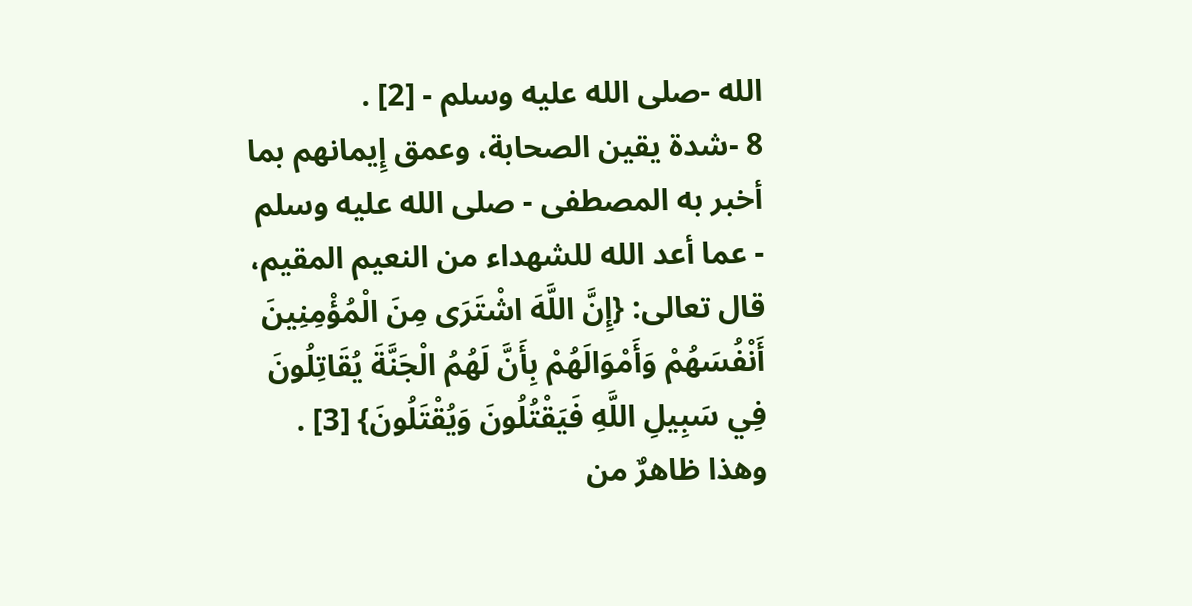الله -صلى الله عليه وسلم - [2] .
8 -شدة يقين الصحابة، وعمق إِيمانهم بما أخبر به المصطفى - صلى الله عليه وسلم - عما أعد الله للشهداء من النعيم المقيم، قال تعالى: {إِنَّ اللَّهَ اشْتَرَى مِنَ الْمُؤْمِنِينَ أَنْفُسَهُمْ وَأَمْوَالَهُمْ بِأَنَّ لَهُمُ الْجَنَّةَ يُقَاتِلُونَ فِي سَبِيلِ اللَّهِ فَيَقْتُلُونَ وَيُقْتَلُونَ} [3] .
وهذا ظاهرٌ من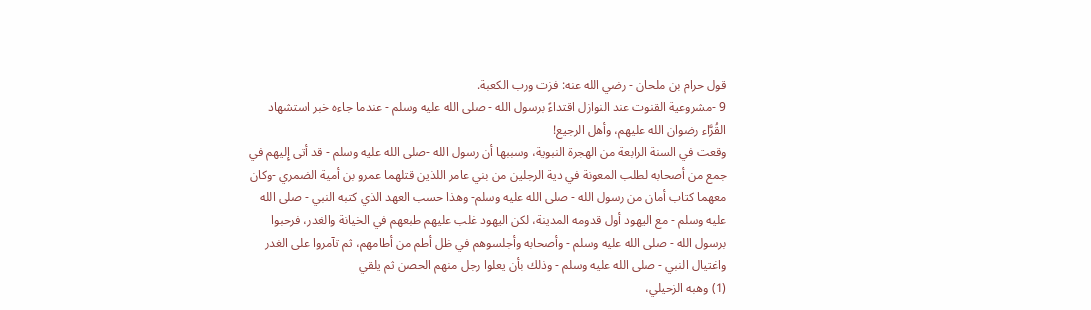قول حرام بن ملحان - رضي الله عنه: فزت ورب الكعبة.
9 -مشروعية القنوت عند النوازل اقتداءً برسول الله - صلى الله عليه وسلم - عندما جاءه خبر استشهاد القُرَّاء رضوان الله عليهم، وأهل الرجيع!
وقعت في السنة الرابعة من الهجرة النبوية، وسببها أن رسول الله -صلى الله عليه وسلم - قد أتى إِليهم في جمع من أصحابه لطلب المعونة في دية الرجلين من بني عامر اللذين قتلهما عمرو بن أمية الضمري -وكان معهما كتاب أمان من رسول الله - صلى الله عليه وسلم- وهذا حسب العهد الذي كتبه النبي - صلى الله عليه وسلم - مع اليهود أول قدومه المدينة، لكن اليهود غلب عليهم طبعهم في الخيانة والغدر، فرحبوا برسول الله - صلى الله عليه وسلم - وأصحابه وأجلسوهم في ظل أطم من أطامهم، ثم تآمروا على الغدر واغتيال النبي - صلى الله عليه وسلم - وذلك بأن يعلوا رجل منهم الحصن ثم يلقي
(1) وهبه الزحيلي،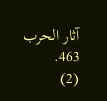آثار الحرب 463.
(2)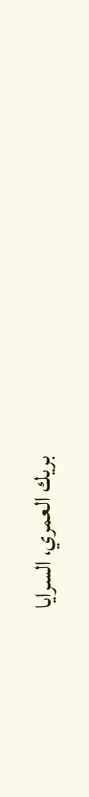بريك العمري، السرايا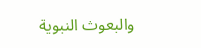والبعوث النبوية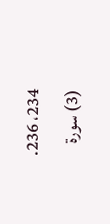234، 236.
(3) سورة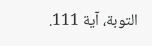التوبة، آية 111.